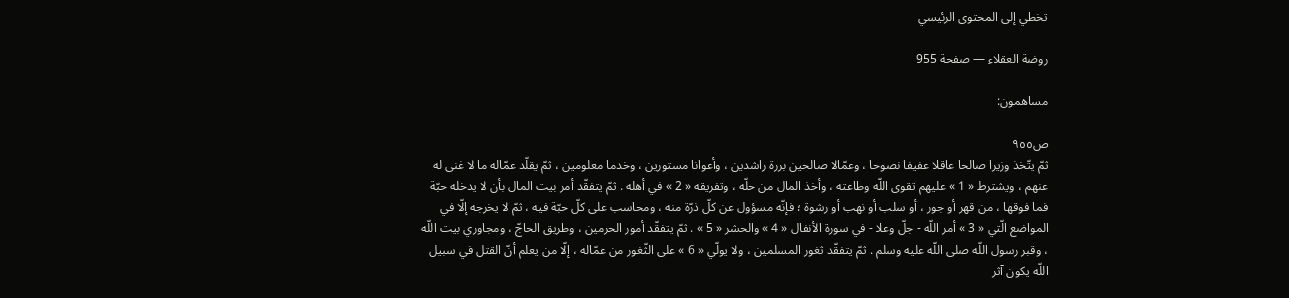تخطي إلى المحتوى الرئيسي

روضة العقلاء — صفحة 955

مساهمون:

ص٩٥٥
ثمّ يتّخذ وزيرا صالحا عاقلا عفيفا نصوحا ، وعمّالا صالحين بررة راشدين ، وأعوانا مستورين ، وخدما معلومين ، ثمّ يقلّد عمّاله ما لا غنى له عنهم ، ويشترط « 1 » عليهم تقوى اللّه وطاعته ، وأخذ المال من حلّه ، وتفريقه « 2 » في أهله . ثمّ يتفقّد أمر بيت المال بأن لا يدخله حبّة فما فوقها ، من قهر أو جور ، أو سلب أو نهب أو رشوة ؛ فإنّه مسؤول عن كلّ ذرّة منه ، ومحاسب على كلّ حبّة فيه ، ثمّ لا يخرجه إلّا في المواضع الّتي « 3 » أمر اللّه - جلّ وعلا - في سورة الأنفال « 4 » والحشر « 5 » . ثمّ يتفقّد أمور الحرمين ، وطريق الحاجّ ، ومجاوري بيت اللّه ، وقبر رسول اللّه صلى اللّه عليه وسلم . ثمّ يتفقّد ثغور المسلمين ، ولا يولّي « 6 » على الثّغور من عمّاله ، إلّا من يعلم أنّ القتل في سبيل اللّه يكون آثر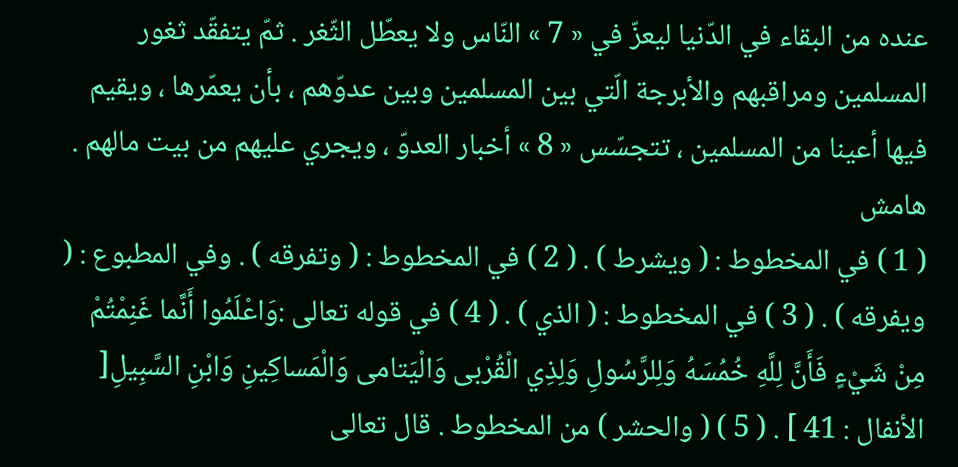عنده من البقاء في الدّنيا ليعزّ في « 7 » النّاس ولا يعطّل الثّغر . ثمّ يتفقّد ثغور المسلمين ومراقبهم والأبرجة الّتي بين المسلمين وبين عدوّهم ، بأن يعمّرها ، ويقيم فيها أعينا من المسلمين ، تتجسّس « 8 » أخبار العدوّ ، ويجري عليهم من بيت مالهم .
هامش
( 1 ) في المخطوط : ( ويشرط ) . ( 2 ) في المخطوط : ( وتفرقه ) . وفي المطبوع : ( ويفرقه ) . ( 3 ) في المخطوط : ( الذي ) . ( 4 ) في قوله تعالى :وَاعْلَمُوا أَنَّما غَنِمْتُمْ مِنْ شَيْءٍ فَأَنَّ لِلَّهِ خُمُسَهُ وَلِلرَّسُولِ وَلِذِي الْقُرْبى وَالْيَتامى وَالْمَساكِينِ وَابْنِ السَّبِيلِ[ الأنفال : 41 ] . ( 5 ) ( والحشر ) من المخطوط . قال تعالى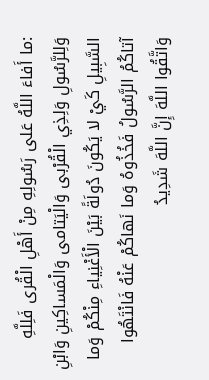:ما أَفاءَ اللَّهُ عَلى رَسُولِهِ مِنْ أَهْلِ الْقُرى فَلِلَّهِ وَلِلرَّسُولِ وَلِذِي الْقُرْبى وَالْيَتامى وَالْمَساكِينِ وَابْنِ السَّبِيلِ كَيْ لا يَكُونَ دُولَةً بَيْنَ الْأَغْنِياءِ مِنْكُمْ وَما آتاكُمُ الرَّسُولُ فَخُذُوهُ وَما نَهاكُمْ عَنْهُ فَانْتَهُوا وَاتَّقُوا اللَّهَ إِنَّ اللَّهَ شَدِيدُ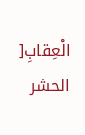الْعِقابِ[ الحشر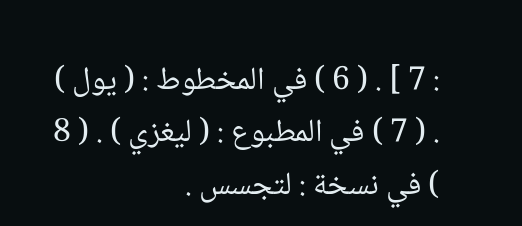: 7 ] . ( 6 ) في المخطوط : ( يول ) . ( 7 ) في المطبوع : ( ليغزي ) . ( 8 ) في نسخة : لتجسس .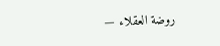روضة العقلاء —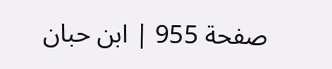صفحة 955 | ابن حبان